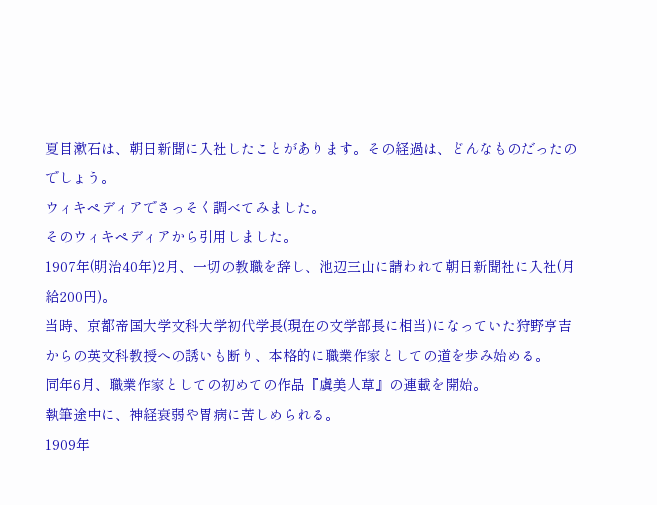夏目漱石は、朝日新聞に入社したことがあります。その経過は、どんなものだったのでしょう。
ウィキペディアでさっそく調べてみました。
そのウィキペディアから引用しました。
1907年(明治40年)2月、一切の教職を辞し、池辺三山に請われて朝日新聞社に入社(月給200円)。
当時、京都帝国大学文科大学初代学長(現在の文学部長に相当)になっていた狩野亨吉からの英文科教授への誘いも断り、本格的に職業作家としての道を歩み始める。
同年6月、職業作家としての初めての作品『虞美人草』の連載を開始。
執筆途中に、神経衰弱や胃病に苦しめられる。
1909年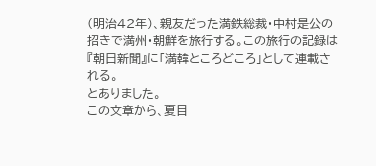(明治42年)、親友だった満鉄総裁・中村是公の招きで満州・朝鮮を旅行する。この旅行の記録は『朝日新聞』に「満韓ところどころ」として連載される。
とありました。
この文章から、夏目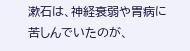漱石は、神経衰弱や胃病に苦しんでいたのが、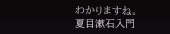わかりますね。
夏目漱石入門